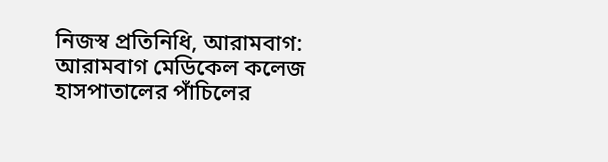নিজস্ব প্রতিনিধি, আরামবাগ: আরামবাগ মেডিকেল কলেজ হাসপাতালের পাঁচিলের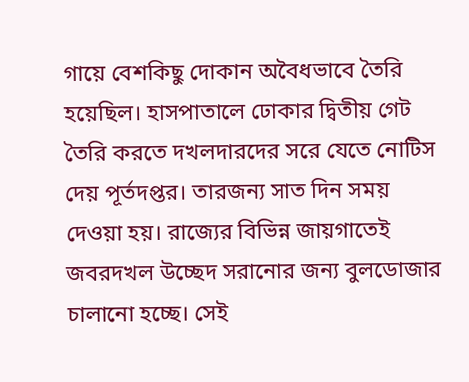গায়ে বেশকিছু দোকান অবৈধভাবে তৈরি হয়েছিল। হাসপাতালে ঢোকার দ্বিতীয় গেট তৈরি করতে দখলদারদের সরে যেতে নোটিস দেয় পূর্তদপ্তর। তারজন্য সাত দিন সময় দেওয়া হয়। রাজ্যের বিভিন্ন জায়গাতেই জবরদখল উচ্ছেদ সরানোর জন্য বুলডোজার চালানো হচ্ছে। সেই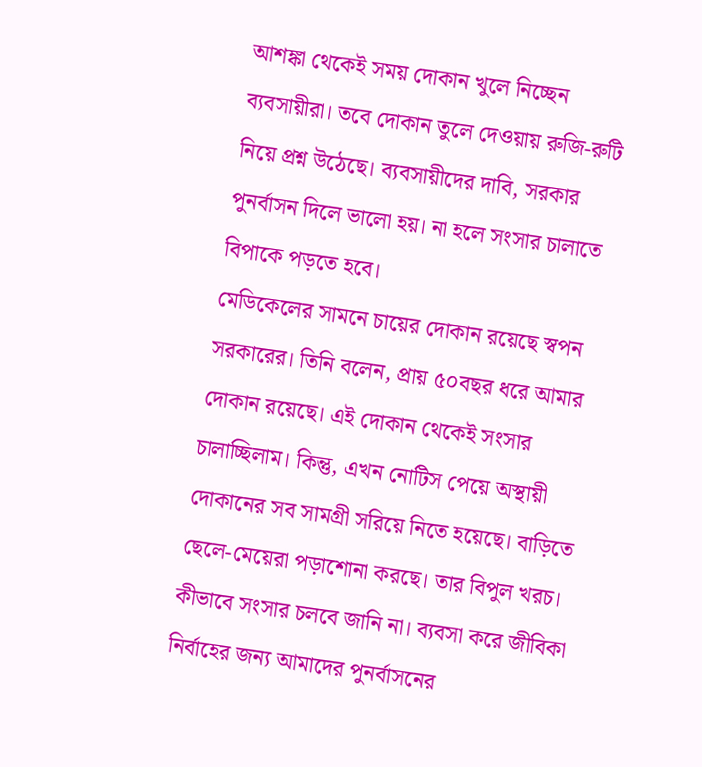আশঙ্কা থেকেই সময় দোকান খুলে নিচ্ছেন ব্যবসায়ীরা। তবে দোকান তুলে দেওয়ায় রুজি-রুটি নিয়ে প্রশ্ন উঠেছে। ব্যবসায়ীদের দাবি, সরকার পুনর্বাসন দিলে ভালো হয়। না হলে সংসার চালাতে বিপাকে পড়তে হবে।
মেডিকেলের সামনে চায়ের দোকান রয়েছে স্বপন সরকারের। তিনি বলেন, প্রায় ৫০বছর ধরে আমার দোকান রয়েছে। এই দোকান থেকেই সংসার চালাচ্ছিলাম। কিন্তু, এখন নোটিস পেয়ে অস্থায়ী দোকানের সব সামগ্রী সরিয়ে নিতে হয়েছে। বাড়িতে ছেলে-মেয়েরা পড়াশোনা করছে। তার বিপুল খরচ। কীভাবে সংসার চলবে জানি না। ব্যবসা করে জীবিকা নির্বাহের জন্য আমাদের পুনর্বাসনের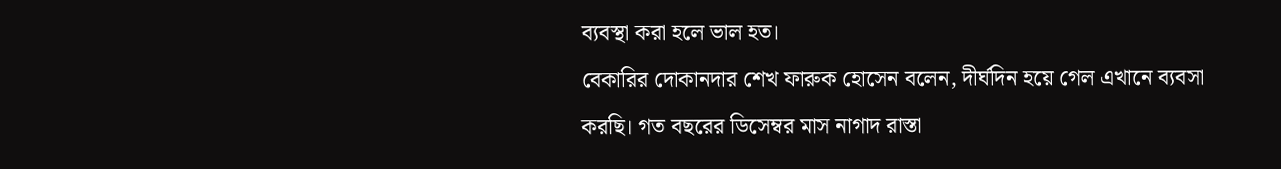ব্যবস্থা করা হলে ভাল হত।
বেকারির দোকানদার শেখ ফারুক হোসেন বলেন, দীর্ঘদিন হয়ে গেল এখানে ব্যবসা করছি। গত বছরের ডিসেম্বর মাস নাগাদ রাস্তা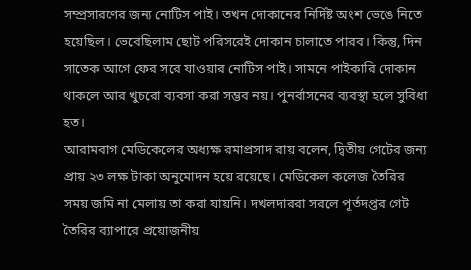সম্প্রসারণের জন্য নোটিস পাই। তখন দোকানের নির্দিষ্ট অংশ ভেঙে নিতে হয়েছিল। ভেবেছিলাম ছোট পরিসরেই দোকান চালাতে পারব। কিন্তু, দিন সাতেক আগে ফের সরে যাওয়ার নোটিস পাই। সামনে পাইকারি দোকান থাকলে আর খুচরো ব্যবসা করা সম্ভব নয়। পুনর্বাসনের ব্যবস্থা হলে সুবিধা হত।
আরামবাগ মেডিকেলের অধ্যক্ষ রমাপ্রসাদ রায় বলেন, দ্বিতীয় গেটের জন্য প্রায় ২৩ লক্ষ টাকা অনুমোদন হয়ে রয়েছে। মেডিকেল কলেজ তৈরির সময় জমি না মেলায় তা করা যায়নি। দখলদাররা সরলে পূর্তদপ্তর গেট তৈরির ব্যাপারে প্রয়োজনীয়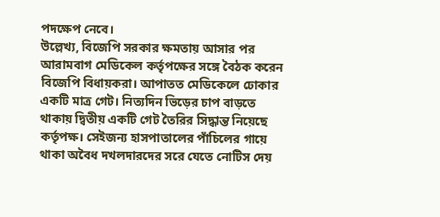পদক্ষেপ নেবে।
উল্লেখ্য, বিজেপি সরকার ক্ষমতায় আসার পর আরামবাগ মেডিকেল কর্তৃপক্ষের সঙ্গে বৈঠক করেন বিজেপি বিধায়করা। আপাতত মেডিকেলে ঢোকার একটি মাত্র গেট। নিত্যদিন ভিড়ের চাপ বাড়তে থাকায় দ্বিতীয় একটি গেট তৈরির সিদ্ধান্ত নিয়েছে কর্তৃপক্ষ। সেইজন্য হাসপাতালের পাঁচিলের গায়ে থাকা অবৈধ দখলদারদের সরে যেতে নোটিস দেয়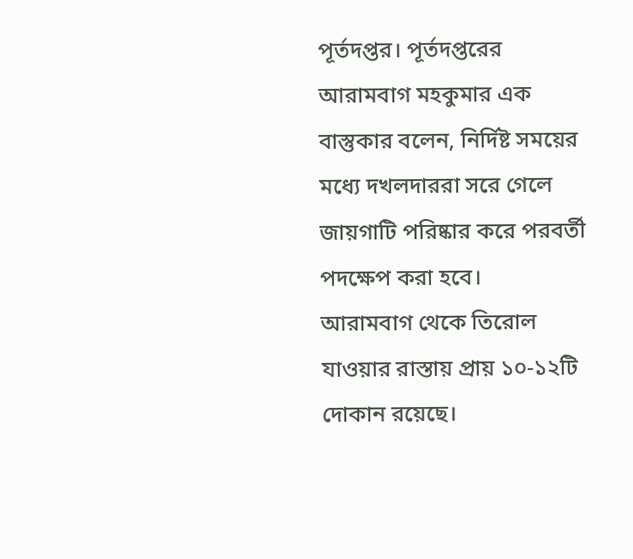পূর্তদপ্তর। পূর্তদপ্তরের আরামবাগ মহকুমার এক বাস্তুকার বলেন, নির্দিষ্ট সময়ের মধ্যে দখলদাররা সরে গেলে জায়গাটি পরিষ্কার করে পরবর্তী পদক্ষেপ করা হবে।
আরামবাগ থেকে তিরোল যাওয়ার রাস্তায় প্রায় ১০-১২টি দোকান রয়েছে।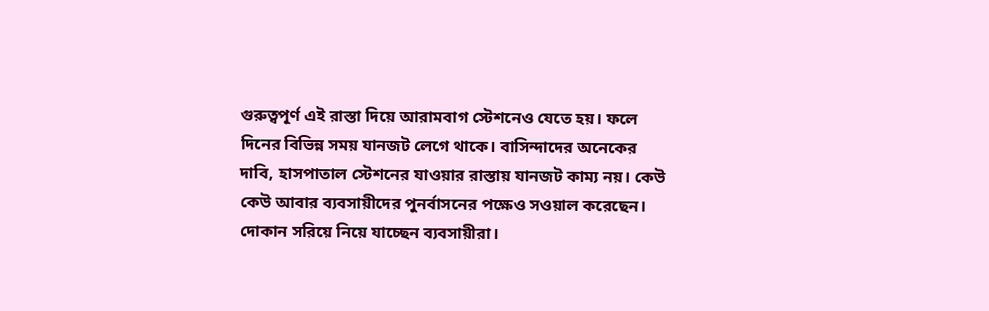গুরুত্বপূর্ণ এই রাস্তা দিয়ে আরামবাগ স্টেশনেও যেতে হয়। ফলে দিনের বিভিন্ন সময় যানজট লেগে থাকে। বাসিন্দাদের অনেকের দাবি, হাসপাতাল স্টেশনের যাওয়ার রাস্তায় যানজট কাম্য নয়। কেউ কেউ আবার ব্যবসায়ীদের পুনর্বাসনের পক্ষেও সওয়াল করেছেন।
দোকান সরিয়ে নিয়ে যাচ্ছেন ব্যবসায়ীরা।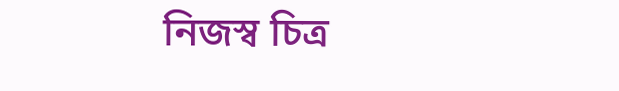নিজস্ব চিত্র